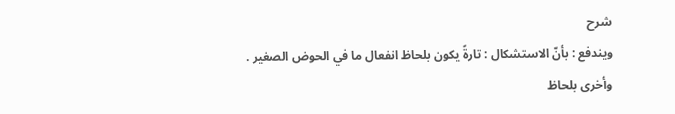شرح
ويندفع : بأنّ الاستشكال : تارةً يكون بلحاظ انفعال ما في الحوض الصغير .
وأخرى بلحاظ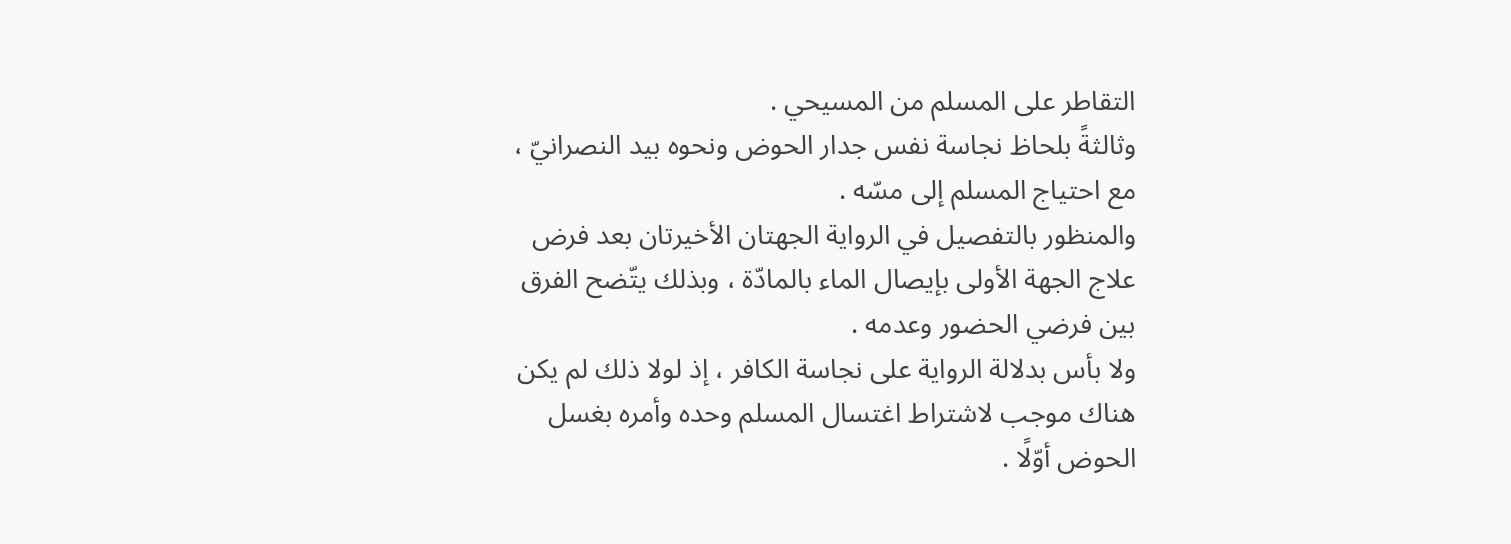التقاطر على المسلم من المسيحي .
وثالثةً بلحاظ نجاسة نفس جدار الحوض ونحوه بيد النصرانيّ ، مع احتياج المسلم إلى مسّه .
والمنظور بالتفصيل في الرواية الجهتان الأخيرتان بعد فرض علاج الجهة الأولى بإيصال الماء بالمادّة ، وبذلك يتّضح الفرق بين فرضي الحضور وعدمه .
ولا بأس بدلالة الرواية على نجاسة الكافر ، إذ لولا ذلك لم يكن هناك موجب لاشتراط اغتسال المسلم وحده وأمره بغسل الحوض أوّلًا .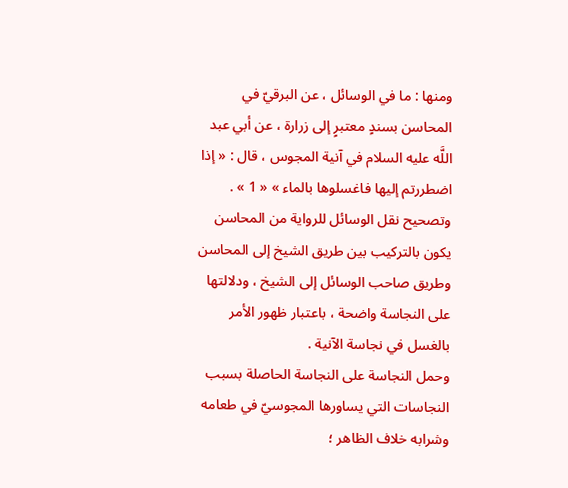ومنها : ما في الوسائل ، عن البرقيّ في المحاسن بسندٍ معتبرٍ إلى زرارة ، عن أبي عبد اللَّه عليه السلام في آنية المجوس ، قال : « إذا اضطررتم إليها فاغسلوها بالماء » « 1 » .
وتصحيح نقل الوسائل للرواية من المحاسن يكون بالتركيب بين طريق الشيخ إلى المحاسن وطريق صاحب الوسائل إلى الشيخ ، ودلالتها على النجاسة واضحة ، باعتبار ظهور الأمر بالغسل في نجاسة الآنية .
وحمل النجاسة على النجاسة الحاصلة بسبب النجاسات التي يساورها المجوسيّ في طعامه وشرابه خلاف الظاهر ؛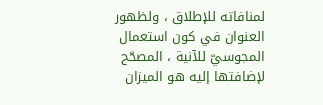لمنافاته للإطلاق ، ولظهور العنوان في كون استعمال المجوسيّ للآنية ، المصحّح لإضافتها إليه هو الميزان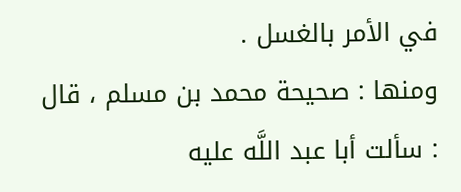في الأمر بالغسل .
ومنها : صحيحة محمد بن مسلم ، قال : سألت أبا عبد اللَّه عليه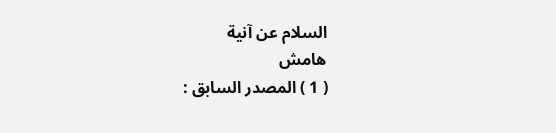السلام عن آنية
هامش
( 1 ) المصدر السابق :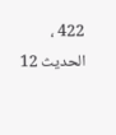422 ، الحديث 12